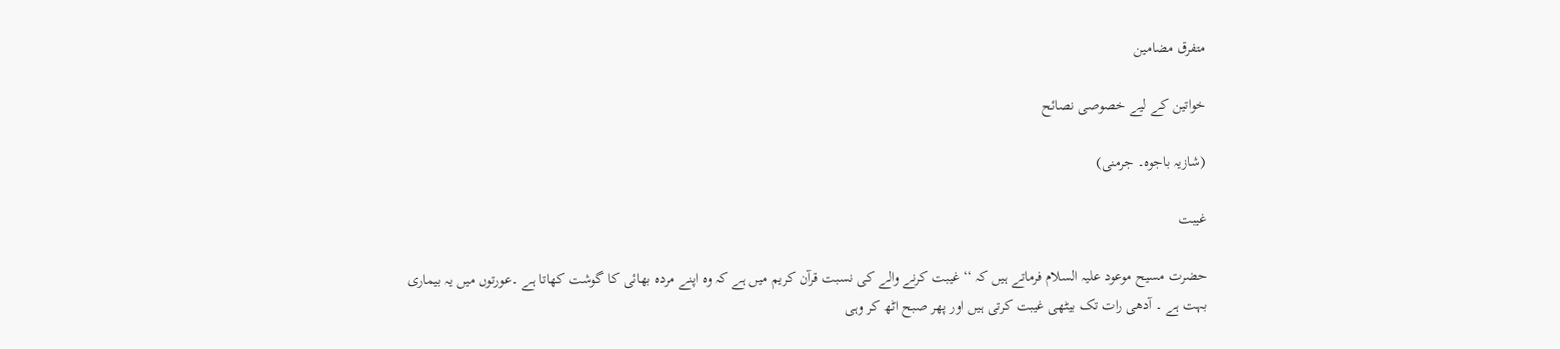متفرق مضامین

خواتین کے لیے خصوصی نصائح

(شازیہ باجوہ۔ جرمنی)

غیبت

حضرت مسیح موعود علیہ السلام فرماتے ہیں کہ ‘‘غیبت کرنے والے کی نسبت قرآن کریم میں ہے کہ وہ اپنے مردہ بھائی کا گوشت کھاتا ہے ۔عورتوں میں یہ بیماری بہت ہے ۔ آدھی رات تک بیٹھی غیبت کرتی ہیں اور پھر صبح اٹھ کر وہی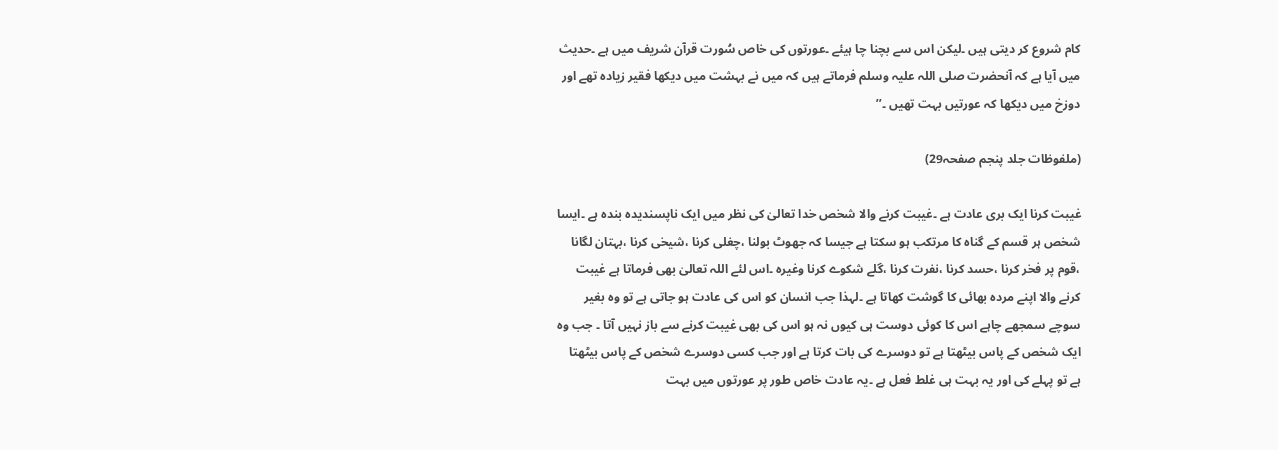کام شروع کر دیتی ہیں ۔لیکن اس سے بچنا چا ہیئے ۔عورتوں کی خاص سُورت قرآن شریف میں ہے ۔حدیث میں آیا ہے کہ آنحضرت صلی اللہ علیہ وسلم فرماتے ہیں کہ میں نے بہشت میں دیکھا فقیر زیادہ تھے اور دوزخ میں دیکھا کہ عورتیں بہت تھیں ۔’’

(ملفوظات جلد پنجم صفحہ29)

غیبت کرنا ایک بری عادت ہے ۔غیبت کرنے والا شخص خدا تعالیٰ کی نظر میں ایک ناپسندیدہ بندہ ہے ۔ایسا شخص ہر قسم کے گناہ کا مرتکب ہو سکتا ہے جیسا کہ جھوٹ بولنا ،چغلی کرنا ،شیخی کرنا ،بہتان لگانا ،قوم پر فخر کرنا ،حسد کرنا ،نفرت کرنا ،گلے شکوے کرنا وغیرہ ۔اس لئے اللہ تعالیٰ بھی فرماتا ہے غیبت کرنے والا اپنے مردہ بھائی کا گوشت کھاتا ہے ۔لہذا جب انسان کو اس کی عادت ہو جاتی ہے تو وہ بغیر سوچے سمجھے چاہے اس کا کوئی دوست ہی کیوں نہ ہو اس کی بھی غیبت کرنے سے باز نہیں آتا ۔ جب وہ ایک شخص کے پاس بیٹھتا ہے تو دوسرے کی بات کرتا ہے اور جب کسی دوسرے شخص کے پاس بیٹھتا ہے تو پہلے کی اور یہ بہت ہی غلط فعل ہے ۔یہ عادت خاص طور پر عورتوں میں بہت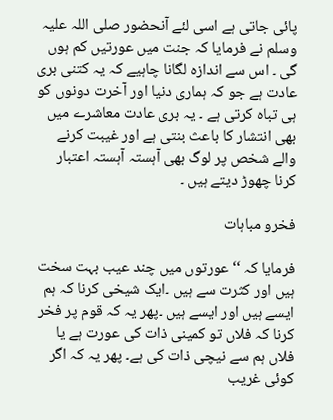پائی جاتی ہے اسی لئے آنحضور صلی اللہ علیہ وسلم نے فرمایا کہ جنت میں عورتیں کم ہوں گی ۔ اس سے اندازہ لگانا چاہیے کہ یہ کتنی بری عادت ہے جو کہ ہماری دنیا اور آخرت دونوں کو ہی تباہ کرتی ہے ۔ یہ بری عادت معاشرے میں بھی انتشار کا باعث بنتی ہے اور غیبت کرنے والے شخص پر لوگ بھی آہستہ آہستہ اعتبار کرنا چھوڑ دیتے ہیں ۔

فخرو مباہات

فرمایا کہ ‘‘عورتوں میں چند عیب بہت سخت ہیں اور کثرت سے ہیں ۔ایک شیخی کرنا کہ ہم ایسے ہیں اور ایسے ہیں ۔پھر یہ کہ قوم پر فخر کرنا کہ فلاں تو کمینی ذات کی عورت ہے یا فلاں ہم سے نیچی ذات کی ہے۔ پھر یہ کہ اگر کوئی غریب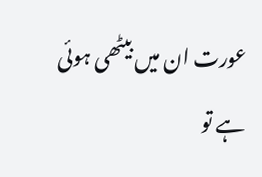عورت ان میں بیٹھی ہوئی ہے تو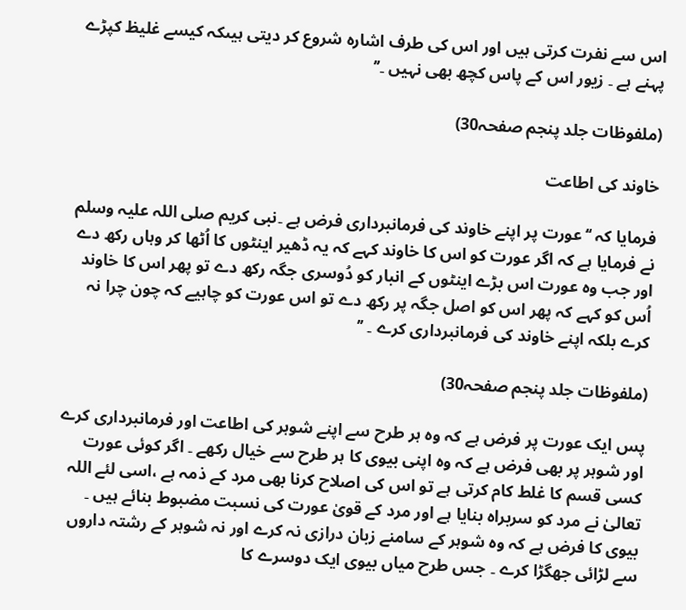اس سے نفرت کرتی ہیں اور اس کی طرف اشارہ شروع کر دیتی ہیںکہ کیسے غلیظ کپڑے پہنے ہے ۔ زیور اس کے پاس کچھ بھی نہیں ۔’’

(ملفوظات جلد پنجم صفحہ30)

خاوند کی اطاعت

فرمایا کہ ‘‘عورت پر اپنے خاوند کی فرمانبرداری فرض ہے ۔نبی کریم صلی اللہ علیہ وسلم نے فرمایا ہے کہ اگر عورت کو اس کا خاوند کہے کہ یہ ڈھیر اینٹوں کا اُٹھا کر وہاں رکھ دے اور جب وہ عورت اس بڑے اینٹوں کے انبار کو دُوسری جگہ رکھ دے تو پھر اس کا خاوند اُس کو کہے کہ پھر اس کو اصل جگہ پر رکھ دے تو اس عورت کو چاہیے کہ چون چرا نہ کرے بلکہ اپنے خاوند کی فرمانبرداری کرے ۔ ’’

(ملفوظات جلد پنجم صفحہ30)

پس ایک عورت پر فرض ہے کہ وہ ہر طرح سے اپنے شوہر کی اطاعت اور فرمانبرداری کرے اور شوہر پر بھی فرض ہے کہ وہ اپنی بیوی کا ہر طرح سے خیال رکھے ۔ اگر کوئی عورت کسی قسم کا غلط کام کرتی ہے تو اس کی اصلاح کرنا بھی مرد کے ذمہ ہے ،اسی لئے اللہ تعالیٰ نے مرد کو سربراہ بنایا ہے اور مرد کے قویٰ عورت کی نسبت مضبوط بنائے ہیں ۔ بیوی کا فرض ہے کہ وہ شوہر کے سامنے زبان درازی نہ کرے اور نہ شوہر کے رشتہ داروں سے لڑائی جھگڑا کرے ۔ جس طرح میاں بیوی ایک دوسرے کا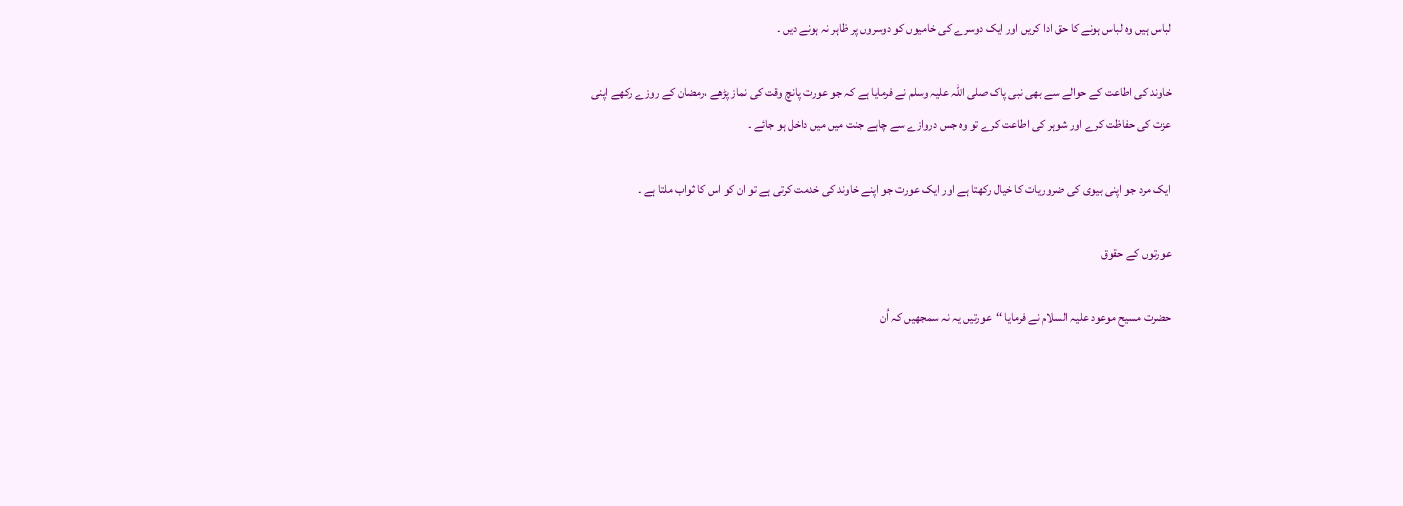لباس ہیں وہ لباس ہونے کا حق ادا کریں اور ایک دوسرے کی خامیوں کو دوسروں پر ظاہر نہ ہونے دیں ۔

خاوند کی اطاعت کے حوالے سے بھی نبی پاک صلی اللہ علیہ وسلم نے فرمایا ہے کہ جو عورت پانچ وقت کی نماز پڑھے ،رمضان کے روزے رکھے اپنی عزت کی حفاظت کرے اور شوہر کی اطاعت کرے تو وہ جس دروازے سے چاہے جنت میں میں داخل ہو جائے ۔

ایک مرد جو اپنی بیوی کی ضروریات کا خیال رکھتا ہے اور ایک عورت جو اپنے خاوند کی خدمت کرتی ہے تو ان کو اس کا ثواب ملتا ہے ۔

عورتوں کے حقوق

حضرت مسیح موعود علیہ السلام نے فرمایا ‘‘عورتیں یہ نہ سمجھیں کہ اُن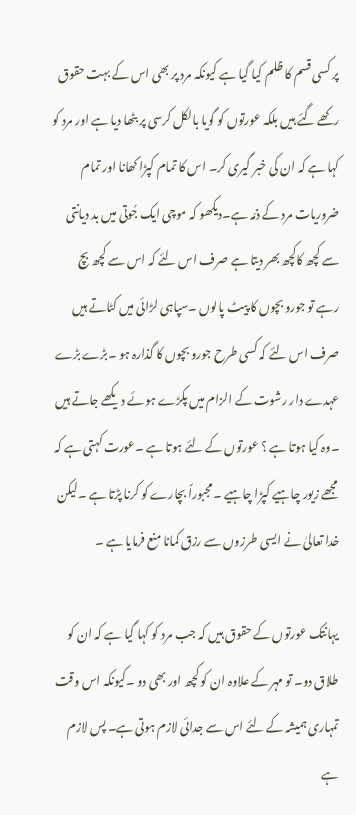پر کسی قسم کا ظلم کیا گیا ہے کیونکہ مرد پر بھی اس کے بہت حقوق رکھے گئے ہیں بلکہ عورتوں کو گویا بالکل کرسی پر بٹھا دیا ہے اور مرد کو کہا ہے کہ ان کی خبر گیری کر۔ اس کا تمام کپڑا کھانا اور تمام ضروریات مرد کے ذمّہ ہے۔دیکھو کہ موچی ایک جُوتی میں بد دیانتی سے کچھ کاکچھ بھر دیتا ہے صرف اس لئے کہ اس سے کچھ بچ رہے تو جورو بچوں کا پیٹ پالوں ۔سپاہی لڑائی میں کٹاتے ہیں صرف اس لئے کہ کسی طرح جورو بچوں کا گذارہ ہو ۔بڑے بڑے عہدے دار رشوت کے الزام میں پکڑے ہوئے دیکھے جاتے ہیں ۔وہ کیا ہوتا ہے ؟ عورتوں کے لئے ہوتا ہے ۔عورت کہتی ہے کہ مجھے زیور چاہیے کپڑا چاہیے ۔مجبوراً بچارے کو کرنا پڑتا ہے ۔لیکن خدا تعالیٰ نے ایسی طرزوں سے رزق کمانا منع فرمایا ہے ۔

یہانتک عورتوں کے حقوق ہیں کہ جب مرد کو کہا گیا ہے کہ ان کو طلاق دو۔ تو مہر کے علاوہ ان کو کچھ اور بھی دو ۔کیونکہ اس وقت تمہاری ہمیشہ کے لئے اس سے جدائی لازم ہوتی ہے۔ پس لازم ہے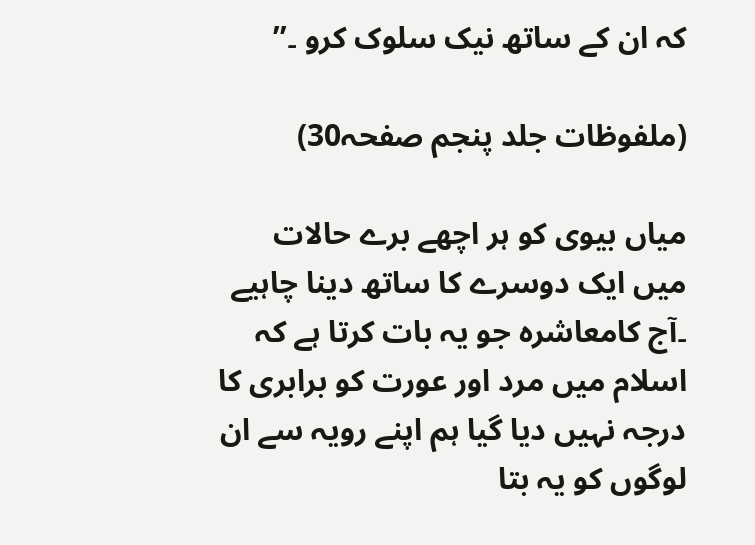کہ ان کے ساتھ نیک سلوک کرو ۔’’

(ملفوظات جلد پنجم صفحہ30)

میاں بیوی کو ہر اچھے برے حالات میں ایک دوسرے کا ساتھ دینا چاہیے ۔آج کامعاشرہ جو یہ بات کرتا ہے کہ اسلام میں مرد اور عورت کو برابری کا درجہ نہیں دیا گیا ہم اپنے رویہ سے ان لوگوں کو یہ بتا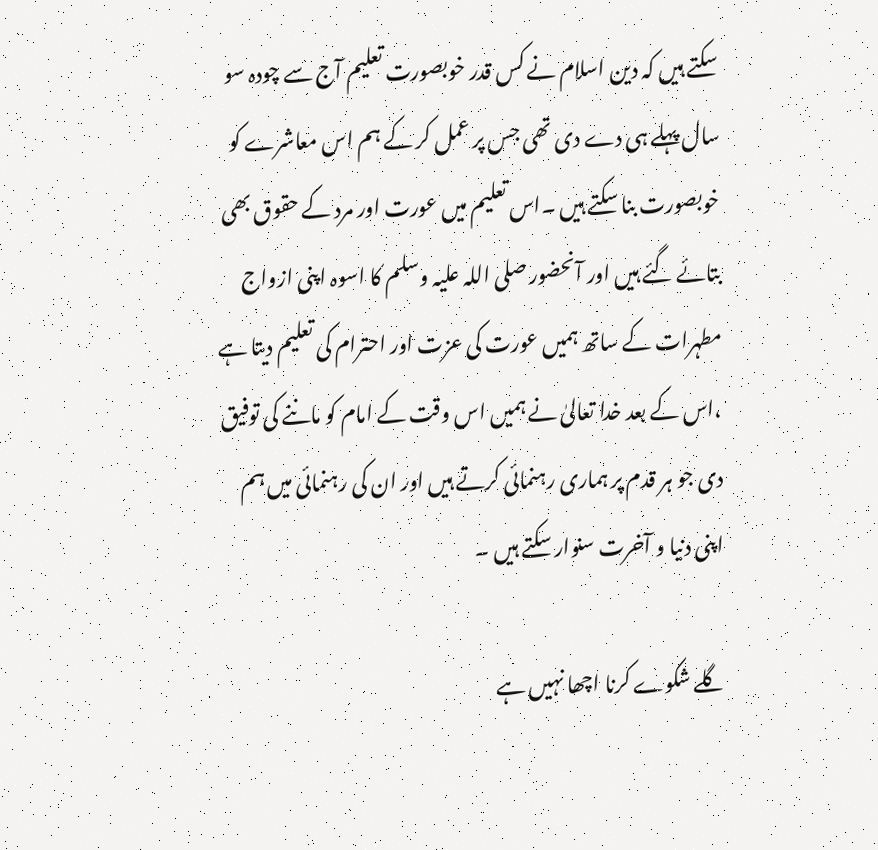سکتے ہیں کہ دین اسلام نے کس قدر خوبصورت تعلیم آج سے چودہ سو سال پہلے ہی دے دی تھی جس پر عمل کر کے ہم اس معاشرے کو خوبصورت بنا سکتے ہیں ۔اس تعلیم میں عورت اور مرد کے حقوق بھی بتائے گئے ہیں اور آنحضور صلی اللہ علیہ وسلم کا اسوہ اپنی ازواج مطہرات کے ساتھ ہمیں عورت کی عزت اور احترام کی تعلیم دیتا ہے ،اس کے بعد خدا تعالیٰ نے ہمیں اس وقت کے امام کو ماننے کی توفیق دی جو ہر قدم پر ہماری رہنمائی کرتے ہیں اور ان کی رہنمائی میں ہم اپنی دنیا و آخرت سنوار سکتے ہیں ۔

گلے شکوے کرنا اچھا نہیں ہے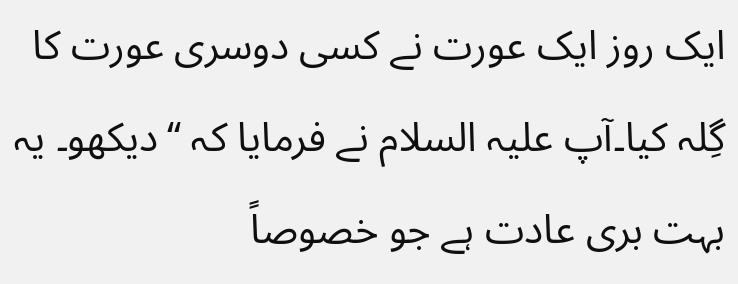ایک روز ایک عورت نے کسی دوسری عورت کا گِلہ کیا۔آپ علیہ السلام نے فرمایا کہ ‘‘دیکھو۔ یہ بہت بری عادت ہے جو خصوصاً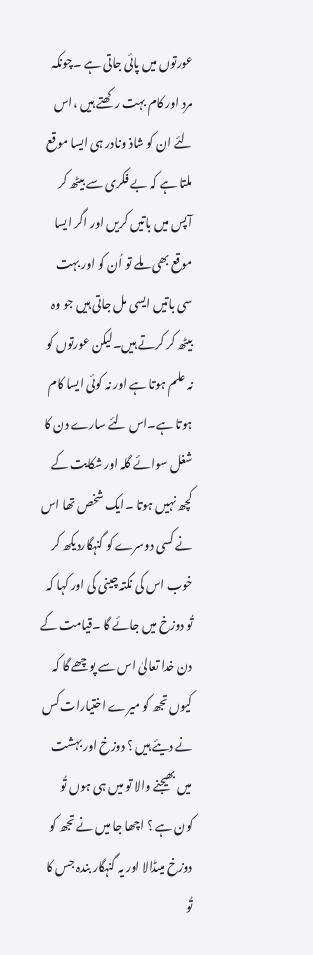عورتوں میں پائی جاتی ہے ۔چونکہ مرد اور کام بہت رکھتے ہیں ،اس لئے ان کو شاذ ونادر ہی ایسا موقع ملتا ہے کہ بے فکری سے بیٹھ کر آپس میں باتیں کریں اور اگر ایسا موقع بھی ملے تو اُن کو اور بہت سی باتیں ایسی مل جاتی ہیں جو وہ بیٹھ کر کرتے ہیں۔لیکن عورتوں کو نہ علم ہوتا ہے اور نہ کوئی ایسا کام ہوتا ہے۔اس لئے سارے دن کا شغل سوائے گلہ اور شکایت کے کچھ نہیں ہوتا ۔ایک شخص تھا اس نے کسی دوسرے کو گنہگاردیکھ کر خوب اس کی نکتہ چینی کی اور کہا کہ تُو دوزخ میں جائے گا ۔قیامت کے دن خدا تعالیٰ اس سے پوچھے گا کہ کیوں تجھ کو میرے اختیارات کس نے دیئے ہیں ؟ دوزخ اور بہشت میں بھیجنے والا تو میں ہی ہوں تُو کون ہے ؟ اچھا جا میں نے تجھ کو دوزخ میںڈالا اور یہ گنہگار بندہ جس کا تُو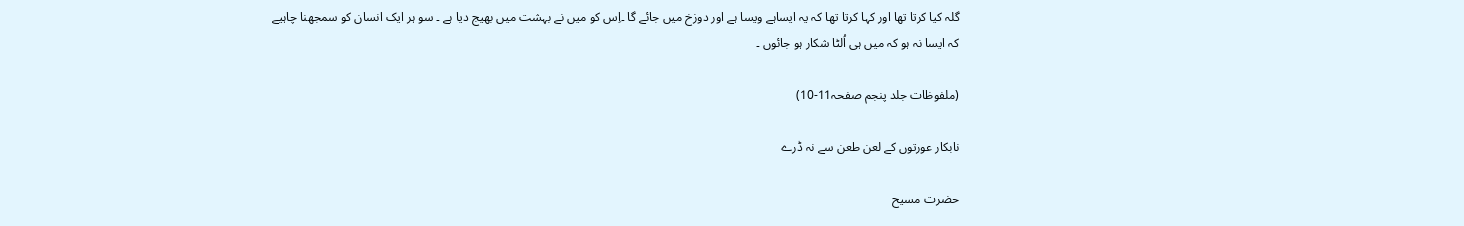گلہ کیا کرتا تھا اور کہا کرتا تھا کہ یہ ایساہے ویسا ہے اور دوزخ میں جائے گا ۔اِس کو میں نے بہشت میں بھیج دیا ہے ۔ سو ہر ایک انسان کو سمجھنا چاہیے کہ ایسا نہ ہو کہ میں ہی اُلٹا شکار ہو جائوں ۔

(ملفوظات جلد پنجم صفحہ11-10)

نابکار عورتوں کے لعن طعن سے نہ ڈرے

حضرت مسیح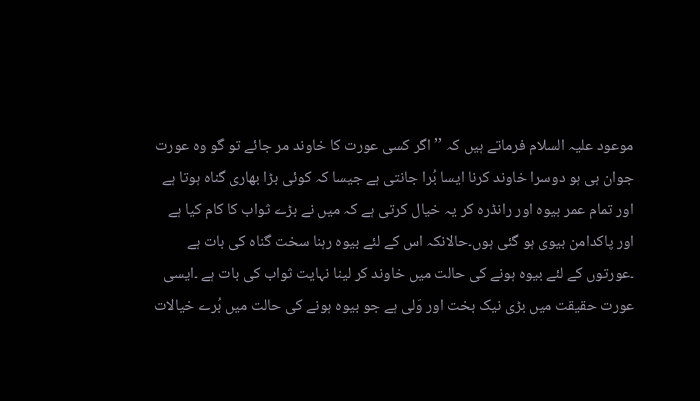موعود علیہ السلام فرماتے ہیں کہ ’’اگر کسی عورت کا خاوند مر جائے تو گو وہ عورت جوان ہی ہو دوسرا خاوند کرنا ایسا بُرا جانتی ہے جیسا کہ کوئی بڑا بھاری گناہ ہوتا ہے اور تمام عمر بیوہ اور رانڈرہ کر یہ خیال کرتی ہے کہ میں نے بڑے ثواب کا کام کیا ہے اور پاکدامن بیوی ہو گئی ہوں۔حالانکہ اس کے لئے بیوہ رہنا سخت گناہ کی بات ہے ۔عورتوں کے لئے بیوہ ہونے کی حالت میں خاوند کر لینا نہایت ثواب کی بات ہے ۔ایسی عورت حقیقت میں بڑی نیک بخت اور وَلی ہے جو بیوہ ہونے کی حالت میں بُرے خیالات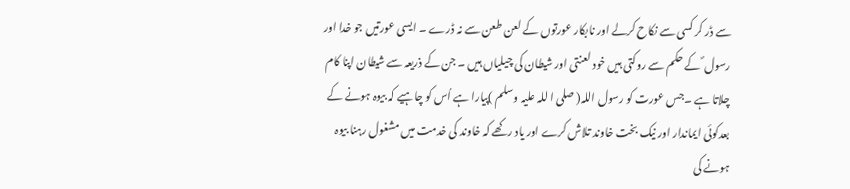سے ڈر کر کسی سے نکاح کرلے اور نابکار عورتوں کے لعن طعن سے نہ ڈرے ۔ ایسی عورتیں جو خدا اور رسول ؐ کے حکم سے روکتی ہیں خود لعنتی اور شیطان کی چیلیاں ہیں ۔ جن کے ذریعہ سے شیطان اپنا کام چلاتا ہے ۔جس عورت کو رسول اللہ( صلی ا للہ علیہ وسلم )پیارا ہے اُس کو چاہیے کہ بیوہ ہونے کے بعدکوئی ایماندار اور نیک بخت خاوند تلاش کرے اور یاد رکھے کہ خاوند کی خدمت میں مشغول رہنا بیوہ ہونے کی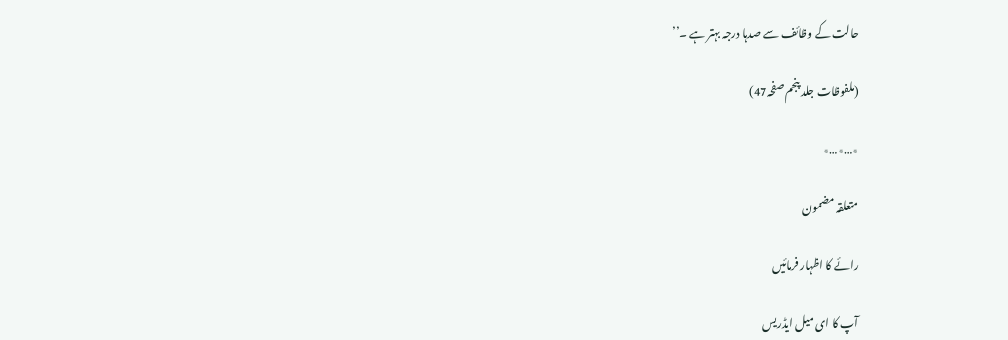حالت کے وظائف سے صدہا درجہ بہتر ہے ۔’’

(ملفوظات جلد پنجم صفحہ47)

٭…٭…٭

متعلقہ مضمون

رائے کا اظہار فرمائیں

آپ کا ای میل ایڈریس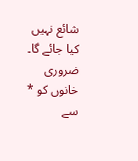شائع نہیں کیا جائے گا۔ ضروری خانوں کو * سے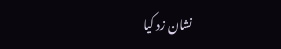نشان زد کیا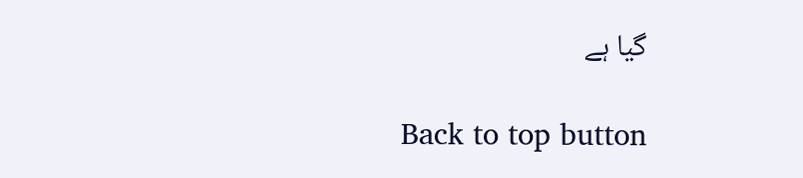گیا ہے

Back to top button